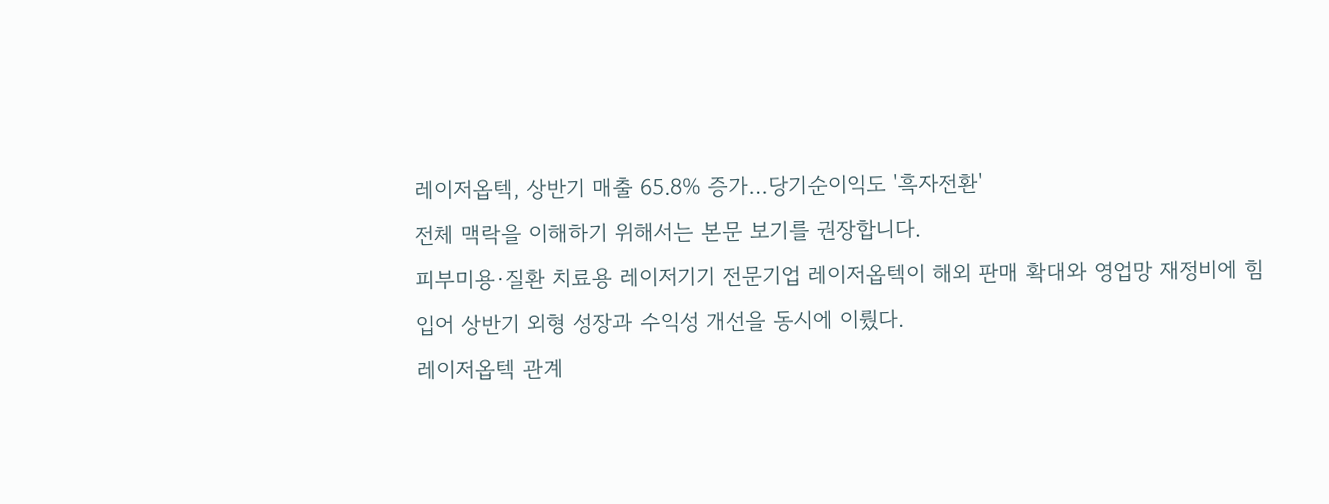레이저옵텍, 상반기 매출 65.8% 증가…당기순이익도 '흑자전환'
전체 맥락을 이해하기 위해서는 본문 보기를 권장합니다.
피부미용·질환 치료용 레이저기기 전문기업 레이저옵텍이 해외 판매 확대와 영업망 재정비에 힘입어 상반기 외형 성장과 수익성 개선을 동시에 이뤘다.
레이저옵텍 관계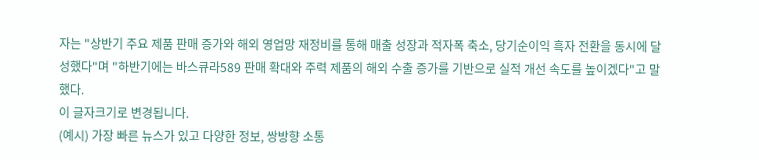자는 "상반기 주요 제품 판매 증가와 해외 영업망 재정비를 통해 매출 성장과 적자폭 축소, 당기순이익 흑자 전환을 동시에 달성했다"며 "하반기에는 바스큐라589 판매 확대와 주력 제품의 해외 수출 증가를 기반으로 실적 개선 속도를 높이겠다"고 말했다.
이 글자크기로 변경됩니다.
(예시) 가장 빠른 뉴스가 있고 다양한 정보, 쌍방향 소통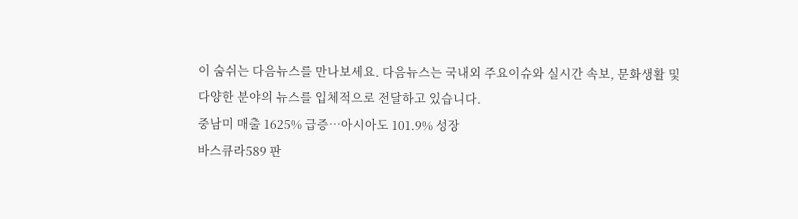이 숨쉬는 다음뉴스를 만나보세요. 다음뉴스는 국내외 주요이슈와 실시간 속보, 문화생활 및 다양한 분야의 뉴스를 입체적으로 전달하고 있습니다.
중남미 매출 1625% 급증…아시아도 101.9% 성장
바스큐라589 판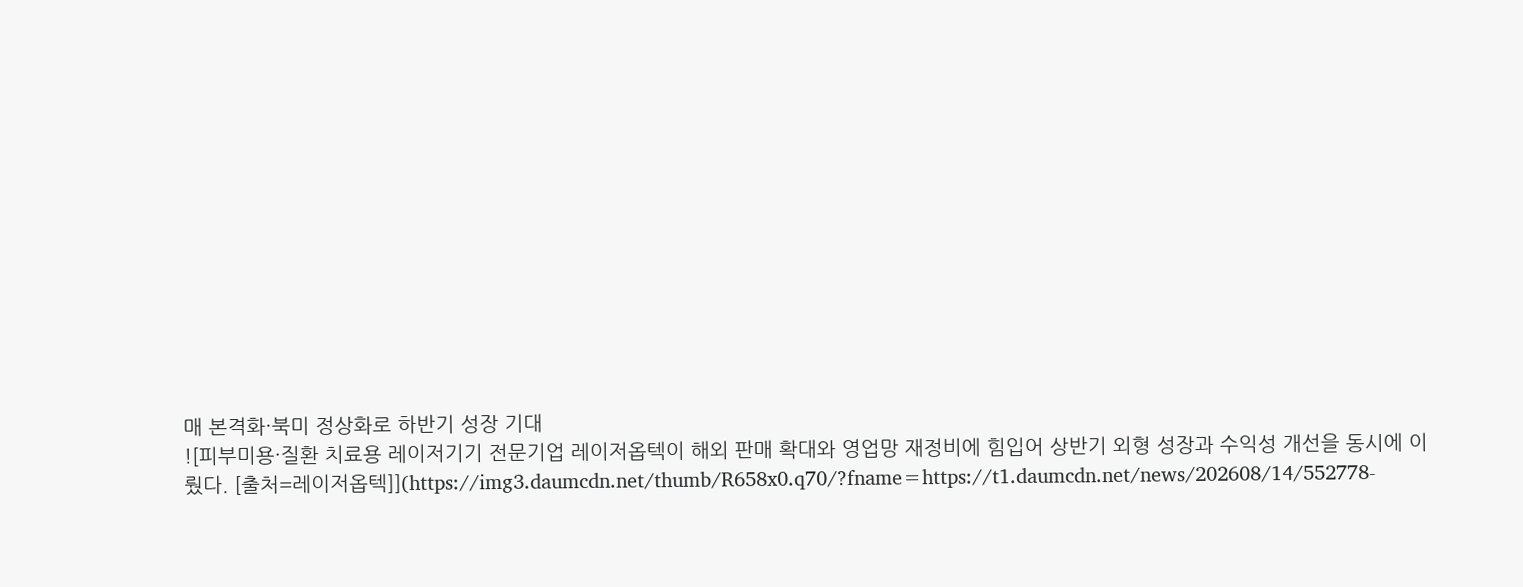매 본격화·북미 정상화로 하반기 성장 기대
![피부미용·질환 치료용 레이저기기 전문기업 레이저옵텍이 해외 판매 확대와 영업망 재정비에 힘입어 상반기 외형 성장과 수익성 개선을 동시에 이뤘다. [출처=레이저옵텍]](https://img3.daumcdn.net/thumb/R658x0.q70/?fname=https://t1.daumcdn.net/news/202608/14/552778-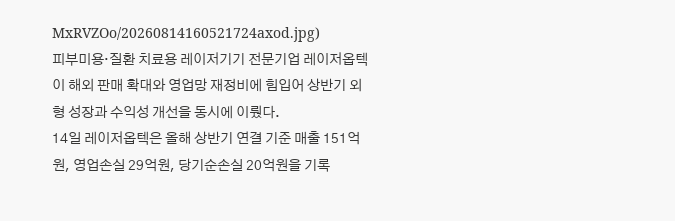MxRVZOo/20260814160521724axod.jpg)
피부미용·질환 치료용 레이저기기 전문기업 레이저옵텍이 해외 판매 확대와 영업망 재정비에 힘입어 상반기 외형 성장과 수익성 개선을 동시에 이뤘다.
14일 레이저옵텍은 올해 상반기 연결 기준 매출 151억원, 영업손실 29억원, 당기순손실 20억원을 기록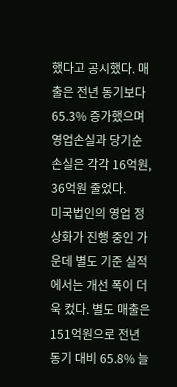했다고 공시했다. 매출은 전년 동기보다 65.3% 증가했으며 영업손실과 당기순손실은 각각 16억원, 36억원 줄었다.
미국법인의 영업 정상화가 진행 중인 가운데 별도 기준 실적에서는 개선 폭이 더욱 컸다. 별도 매출은 151억원으로 전년 동기 대비 65.8% 늘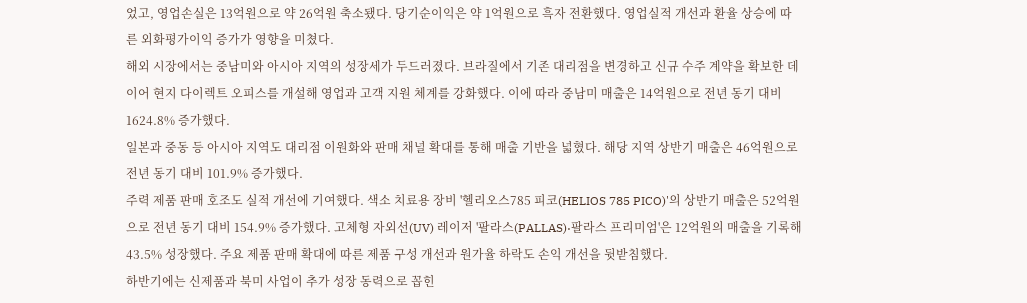었고, 영업손실은 13억원으로 약 26억원 축소됐다. 당기순이익은 약 1억원으로 흑자 전환했다. 영업실적 개선과 환율 상승에 따른 외화평가이익 증가가 영향을 미쳤다.
해외 시장에서는 중남미와 아시아 지역의 성장세가 두드러졌다. 브라질에서 기존 대리점을 변경하고 신규 수주 계약을 확보한 데 이어 현지 다이렉트 오피스를 개설해 영업과 고객 지원 체계를 강화했다. 이에 따라 중남미 매출은 14억원으로 전년 동기 대비 1624.8% 증가했다.
일본과 중동 등 아시아 지역도 대리점 이원화와 판매 채널 확대를 통해 매출 기반을 넓혔다. 해당 지역 상반기 매출은 46억원으로 전년 동기 대비 101.9% 증가했다.
주력 제품 판매 호조도 실적 개선에 기여했다. 색소 치료용 장비 '헬리오스785 피코(HELIOS 785 PICO)'의 상반기 매출은 52억원으로 전년 동기 대비 154.9% 증가했다. 고체형 자외선(UV) 레이저 '팔라스(PALLAS)·팔라스 프리미엄'은 12억원의 매출을 기록해 43.5% 성장했다. 주요 제품 판매 확대에 따른 제품 구성 개선과 원가율 하락도 손익 개선을 뒷받침했다.
하반기에는 신제품과 북미 사업이 추가 성장 동력으로 꼽힌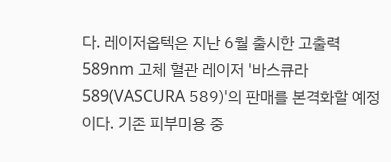다. 레이저옵텍은 지난 6월 출시한 고출력 589nm 고체 혈관 레이저 '바스큐라589(VASCURA 589)'의 판매를 본격화할 예정이다. 기존 피부미용 중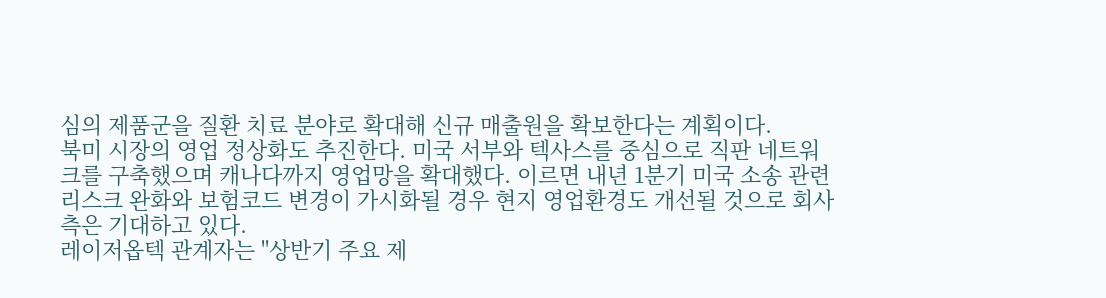심의 제품군을 질환 치료 분야로 확대해 신규 매출원을 확보한다는 계획이다.
북미 시장의 영업 정상화도 추진한다. 미국 서부와 텍사스를 중심으로 직판 네트워크를 구축했으며 캐나다까지 영업망을 확대했다. 이르면 내년 1분기 미국 소송 관련 리스크 완화와 보험코드 변경이 가시화될 경우 현지 영업환경도 개선될 것으로 회사 측은 기대하고 있다.
레이저옵텍 관계자는 "상반기 주요 제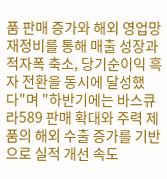품 판매 증가와 해외 영업망 재정비를 통해 매출 성장과 적자폭 축소, 당기순이익 흑자 전환을 동시에 달성했다"며 "하반기에는 바스큐라589 판매 확대와 주력 제품의 해외 수출 증가를 기반으로 실적 개선 속도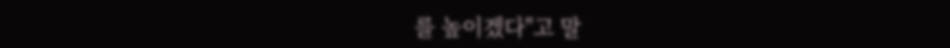를 높이겠다"고 말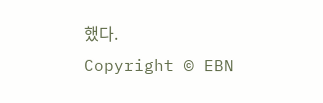했다.
Copyright © EBN